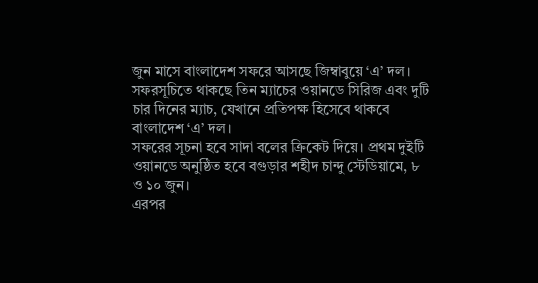জুন মাসে বাংলাদেশ সফরে আসছে জিম্বাবুয়ে ‘এ’ দল। সফরসূচিতে থাকছে তিন ম্যাচের ওয়ানডে সিরিজ এবং দুটি চার দিনের ম্যাচ, যেখানে প্রতিপক্ষ হিসেবে থাকবে বাংলাদেশ ‘এ’ দল।
সফরের সূচনা হবে সাদা বলের ক্রিকেট দিয়ে। প্রথম দুইটি ওয়ানডে অনুষ্ঠিত হবে বগুড়ার শহীদ চান্দু স্টেডিয়ামে, ৮ ও ১০ জুন।
এরপর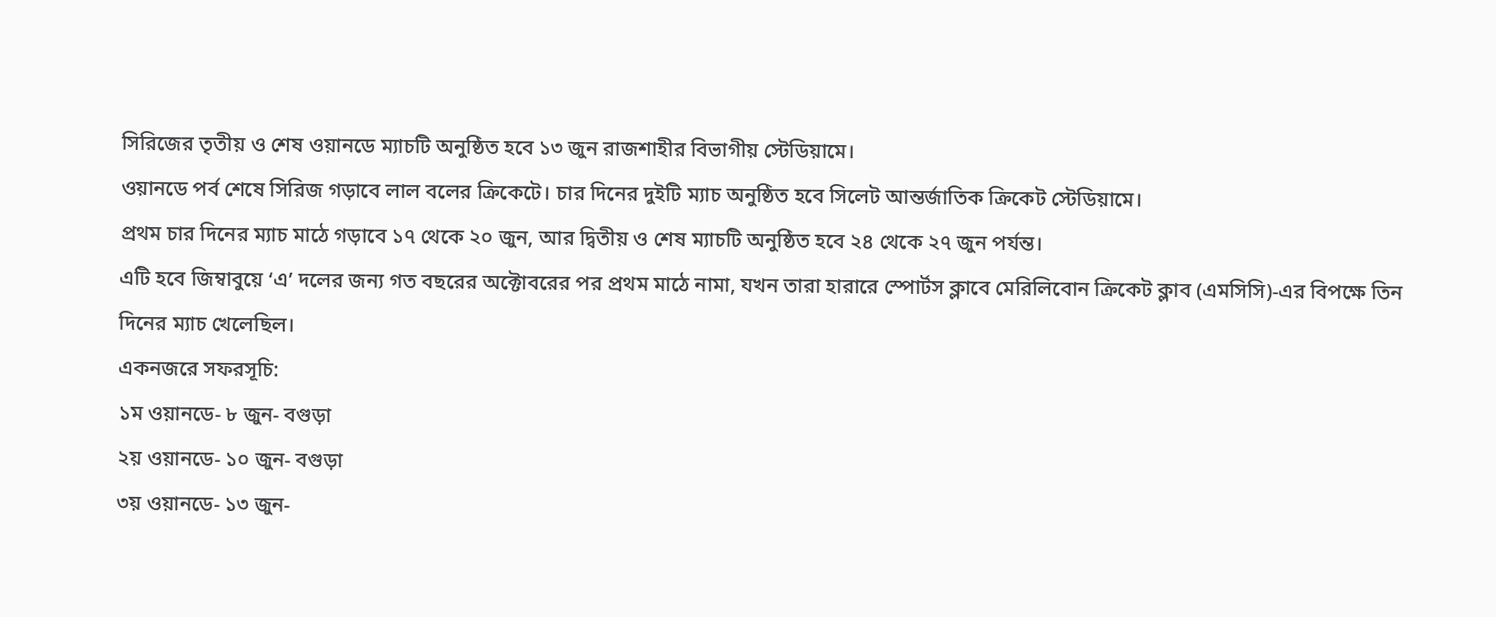সিরিজের তৃতীয় ও শেষ ওয়ানডে ম্যাচটি অনুষ্ঠিত হবে ১৩ জুন রাজশাহীর বিভাগীয় স্টেডিয়ামে।
ওয়ানডে পর্ব শেষে সিরিজ গড়াবে লাল বলের ক্রিকেটে। চার দিনের দুইটি ম্যাচ অনুষ্ঠিত হবে সিলেট আন্তর্জাতিক ক্রিকেট স্টেডিয়ামে।
প্রথম চার দিনের ম্যাচ মাঠে গড়াবে ১৭ থেকে ২০ জুন, আর দ্বিতীয় ও শেষ ম্যাচটি অনুষ্ঠিত হবে ২৪ থেকে ২৭ জুন পর্যন্ত।
এটি হবে জিম্বাবুয়ে ‘এ’ দলের জন্য গত বছরের অক্টোবরের পর প্রথম মাঠে নামা, যখন তারা হারারে স্পোর্টস ক্লাবে মেরিলিবোন ক্রিকেট ক্লাব (এমসিসি)-এর বিপক্ষে তিন দিনের ম্যাচ খেলেছিল।
একনজরে সফরসূচি:
১ম ওয়ানডে- ৮ জুন- বগুড়া
২য় ওয়ানডে- ১০ জুন- বগুড়া
৩য় ওয়ানডে- ১৩ জুন-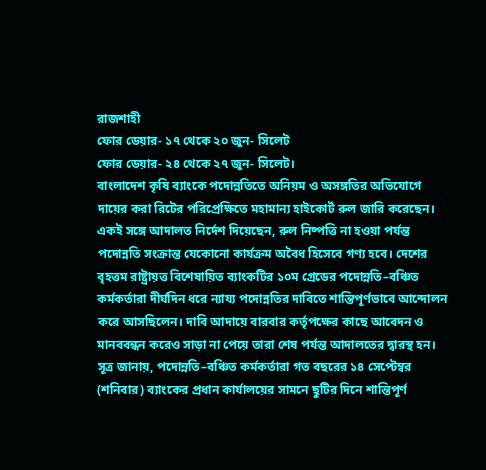রাজশাহী
ফোর ডেয়ার- ১৭ থেকে ২০ জুন- সিলেট
ফোর ডেয়ার- ২৪ থেকে ২৭ জুন- সিলেট।
বাংলাদেশ কৃষি ব্যাংকে পদোন্নতিতে অনিয়ম ও অসঙ্গতির অভিযোগে দায়ের করা রিটের পরিপ্রেক্ষিতে মহামান্য হাইকোর্ট রুল জারি করেছেন। একই সঙ্গে আদালত নির্দেশ দিয়েছেন, রুল নিষ্পত্তি না হওয়া পর্যন্ত পদোন্নতি সংক্রান্ত যেকোনো কার্যক্রম অবৈধ হিসেবে গণ্য হবে। দেশের বৃহত্তম রাষ্ট্রায়ত্ত বিশেষায়িত ব্যাংকটির ১০ম গ্রেডের পদোন্নতি–বঞ্চিত কর্মকর্তারা দীর্ঘদিন ধরে ন্যায্য পদোন্নতির দাবিতে শান্তিপূর্ণভাবে আন্দোলন করে আসছিলেন। দাবি আদায়ে বারবার কর্তৃপক্ষের কাছে আবেদন ও মানববন্ধন করেও সাড়া না পেয়ে তারা শেষ পর্যন্ত আদালতের দ্বারস্থ হন। সূত্র জানায়, পদোন্নতি–বঞ্চিত কর্মকর্তারা গত বছরের ১৪ সেপ্টেম্বর (শনিবার) ব্যাংকের প্রধান কার্যালয়ের সামনে ছুটির দিনে শান্তিপূর্ণ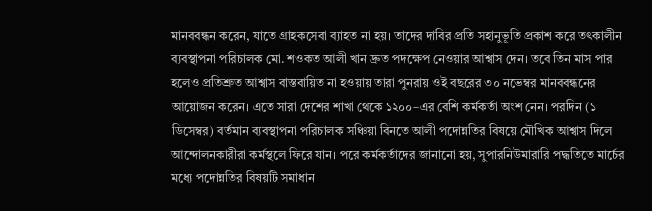মানববন্ধন করেন, যাতে গ্রাহকসেবা ব্যাহত না হয়। তাদের দাবির প্রতি সহানুভূতি প্রকাশ করে তৎকালীন ব্যবস্থাপনা পরিচালক মো. শওকত আলী খান দ্রুত পদক্ষেপ নেওয়ার আশ্বাস দেন। তবে তিন মাস পার হলেও প্রতিশ্রুত আশ্বাস বাস্তবায়িত না হওয়ায় তারা পুনরায় ওই বছরের ৩০ নভেম্বর মানববন্ধনের আয়োজন করেন। এতে সারা দেশের শাখা থেকে ১২০০–এর বেশি কর্মকর্তা অংশ নেন। পরদিন (১ ডিসেম্বর) বর্তমান ব্যবস্থাপনা পরিচালক সঞ্চিয়া বিনতে আলী পদোন্নতির বিষয়ে মৌখিক আশ্বাস দিলে আন্দোলনকারীরা কর্মস্থলে ফিরে যান। পরে কর্মকর্তাদের জানানো হয়, সুপারনিউমারারি পদ্ধতিতে মার্চের মধ্যে পদোন্নতির বিষয়টি সমাধান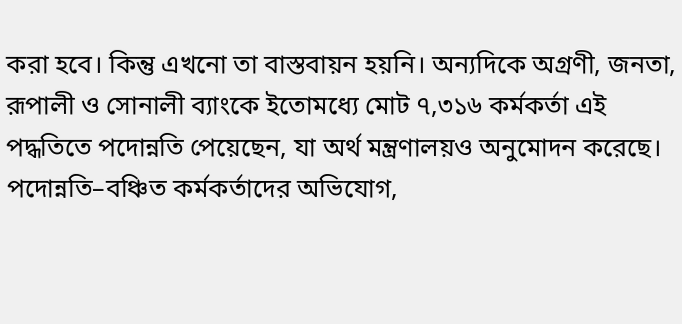করা হবে। কিন্তু এখনো তা বাস্তবায়ন হয়নি। অন্যদিকে অগ্রণী, জনতা, রূপালী ও সোনালী ব্যাংকে ইতোমধ্যে মোট ৭,৩১৬ কর্মকর্তা এই পদ্ধতিতে পদোন্নতি পেয়েছেন, যা অর্থ মন্ত্রণালয়ও অনুমোদন করেছে। পদোন্নতি–বঞ্চিত কর্মকর্তাদের অভিযোগ,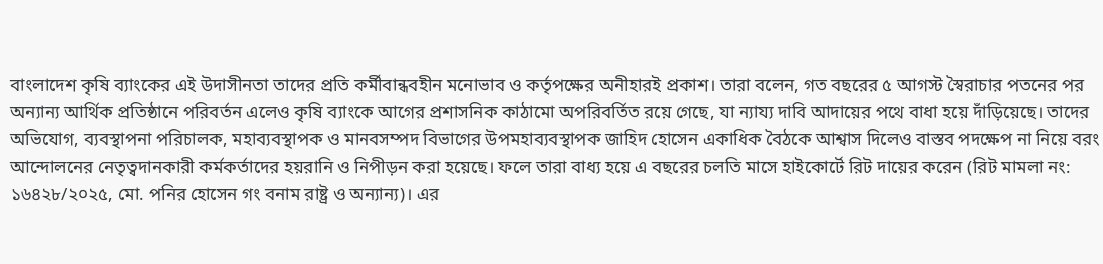বাংলাদেশ কৃষি ব্যাংকের এই উদাসীনতা তাদের প্রতি কর্মীবান্ধবহীন মনোভাব ও কর্তৃপক্ষের অনীহারই প্রকাশ। তারা বলেন, গত বছরের ৫ আগস্ট স্বৈরাচার পতনের পর অন্যান্য আর্থিক প্রতিষ্ঠানে পরিবর্তন এলেও কৃষি ব্যাংকে আগের প্রশাসনিক কাঠামো অপরিবর্তিত রয়ে গেছে, যা ন্যায্য দাবি আদায়ের পথে বাধা হয়ে দাঁড়িয়েছে। তাদের অভিযোগ, ব্যবস্থাপনা পরিচালক, মহাব্যবস্থাপক ও মানবসম্পদ বিভাগের উপমহাব্যবস্থাপক জাহিদ হোসেন একাধিক বৈঠকে আশ্বাস দিলেও বাস্তব পদক্ষেপ না নিয়ে বরং আন্দোলনের নেতৃত্বদানকারী কর্মকর্তাদের হয়রানি ও নিপীড়ন করা হয়েছে। ফলে তারা বাধ্য হয়ে এ বছরের চলতি মাসে হাইকোর্টে রিট দায়ের করেন (রিট মামলা নং: ১৬৪২৮/২০২৫, মো. পনির হোসেন গং বনাম রাষ্ট্র ও অন্যান্য)। এর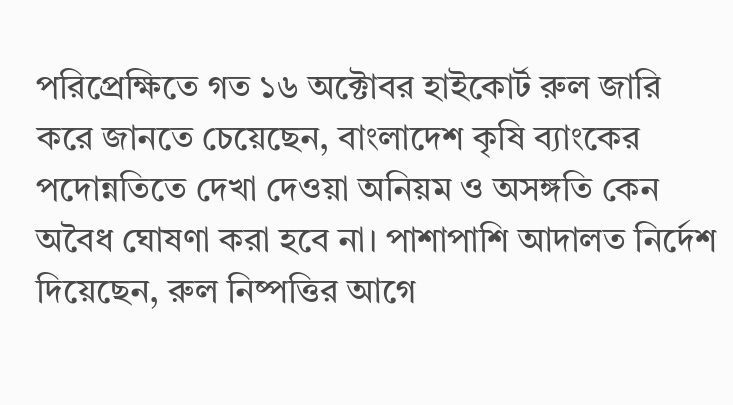পরিপ্রেক্ষিতে গত ১৬ অক্টোবর হাইকোর্ট রুল জারি করে জানতে চেয়েছেন, বাংলাদেশ কৃষি ব্যাংকের পদোন্নতিতে দেখা দেওয়া অনিয়ম ও অসঙ্গতি কেন অবৈধ ঘোষণা করা হবে না। পাশাপাশি আদালত নির্দেশ দিয়েছেন, রুল নিষ্পত্তির আগে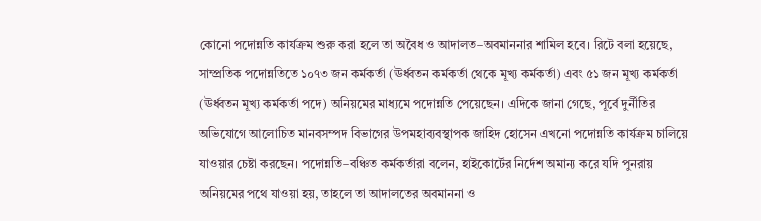কোনো পদোন্নতি কার্যক্রম শুরু করা হলে তা অবৈধ ও আদালত–অবমাননার শামিল হবে। রিটে বলা হয়েছে, সাম্প্রতিক পদোন্নতিতে ১০৭৩ জন কর্মকর্তা (ঊর্ধ্বতন কর্মকর্তা থেকে মূখ্য কর্মকর্তা) এবং ৫১ জন মূখ্য কর্মকর্তা (ঊর্ধ্বতন মূখ্য কর্মকর্তা পদে) অনিয়মের মাধ্যমে পদোন্নতি পেয়েছেন। এদিকে জানা গেছে, পূর্বে দুর্নীতির অভিযোগে আলোচিত মানবসম্পদ বিভাগের উপমহাব্যবস্থাপক জাহিদ হোসেন এখনো পদোন্নতি কার্যক্রম চালিয়ে যাওয়ার চেষ্টা করছেন। পদোন্নতি–বঞ্চিত কর্মকর্তারা বলেন, হাইকোর্টের নির্দেশ অমান্য করে যদি পুনরায় অনিয়মের পথে যাওয়া হয়, তাহলে তা আদালতের অবমাননা ও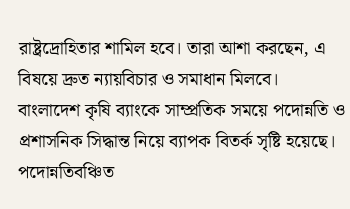রাষ্ট্রদ্রোহিতার শামিল হবে। তারা আশা করছেন, এ বিষয়ে দ্রুত ন্যায়বিচার ও সমাধান মিলবে।
বাংলাদেশ কৃষি ব্যাংকে সাম্প্রতিক সময়ে পদোন্নতি ও প্রশাসনিক সিদ্ধান্ত নিয়ে ব্যাপক বিতর্ক সৃষ্টি হয়েছে। পদোন্নতিবঞ্চিত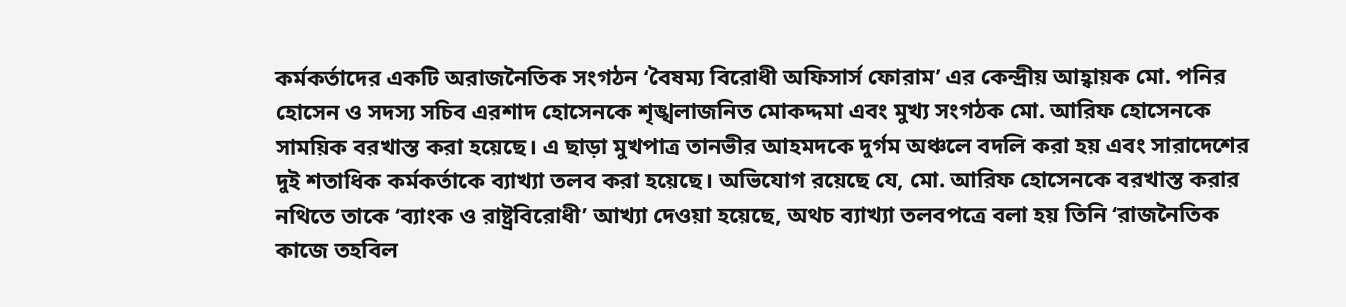কর্মকর্তাদের একটি অরাজনৈতিক সংগঠন ‘বৈষম্য বিরোধী অফিসার্স ফোরাম’ এর কেন্দ্রীয় আহ্বায়ক মো. পনির হোসেন ও সদস্য সচিব এরশাদ হোসেনকে শৃঙ্খলাজনিত মোকদ্দমা এবং মুখ্য সংগঠক মো. আরিফ হোসেনকে সাময়িক বরখাস্ত করা হয়েছে। এ ছাড়া মুখপাত্র তানভীর আহমদকে দুর্গম অঞ্চলে বদলি করা হয় এবং সারাদেশের দুই শতাধিক কর্মকর্তাকে ব্যাখ্যা তলব করা হয়েছে। অভিযোগ রয়েছে যে, মো. আরিফ হোসেনকে বরখাস্ত করার নথিতে তাকে ‘ব্যাংক ও রাষ্ট্রবিরোধী’ আখ্যা দেওয়া হয়েছে, অথচ ব্যাখ্যা তলবপত্রে বলা হয় তিনি ‘রাজনৈতিক কাজে তহবিল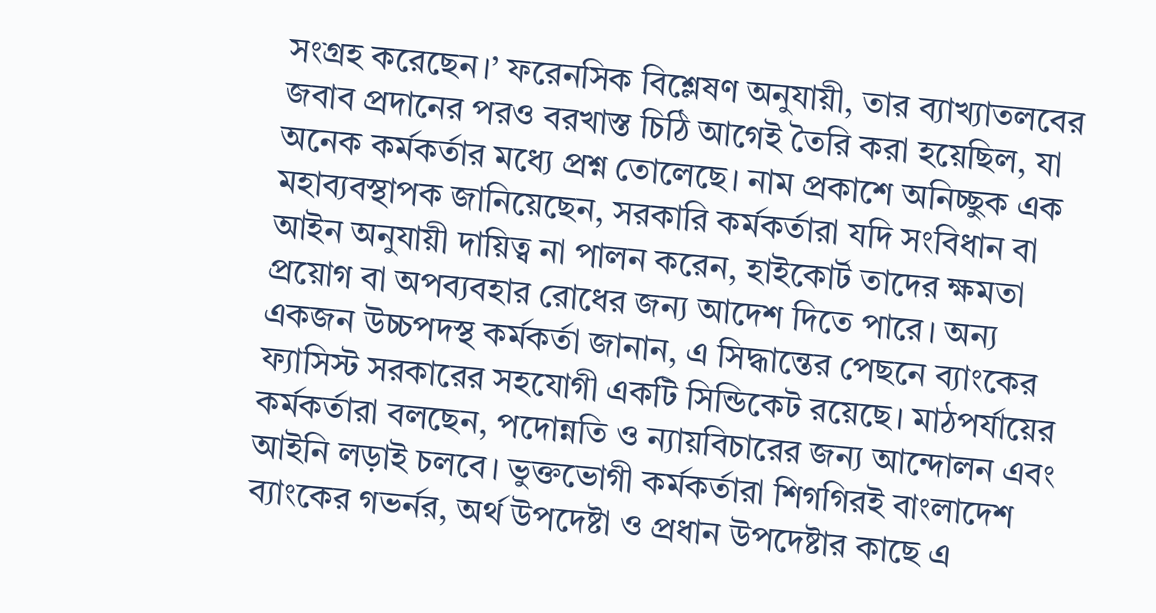সংগ্রহ করেছেন।’ ফরেনসিক বিশ্লেষণ অনুযায়ী, তার ব্যাখ্যাতলবের জবাব প্রদানের পরও বরখাস্ত চিঠি আগেই তৈরি করা হয়েছিল, যা অনেক কর্মকর্তার মধ্যে প্রশ্ন তোলেছে। নাম প্রকাশে অনিচ্ছুক এক মহাব্যবস্থাপক জানিয়েছেন, সরকারি কর্মকর্তারা যদি সংবিধান বা আইন অনুযায়ী দায়িত্ব না পালন করেন, হাইকোর্ট তাদের ক্ষমতা প্রয়োগ বা অপব্যবহার রোধের জন্য আদেশ দিতে পারে। অন্য একজন উচ্চপদস্থ কর্মকর্তা জানান, এ সিদ্ধান্তের পেছনে ব্যাংকের ফ্যাসিস্ট সরকারের সহযোগী একটি সিন্ডিকেট রয়েছে। মাঠপর্যায়ের কর্মকর্তারা বলছেন, পদোন্নতি ও ন্যায়বিচারের জন্য আন্দোলন এবং আইনি লড়াই চলবে। ভুক্তভোগী কর্মকর্তারা শিগগিরই বাংলাদেশ ব্যাংকের গভর্নর, অর্থ উপদেষ্টা ও প্রধান উপদেষ্টার কাছে এ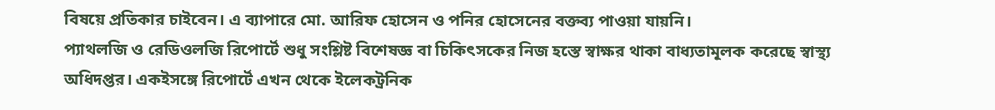বিষয়ে প্রতিকার চাইবেন। এ ব্যাপারে মো. আরিফ হোসেন ও পনির হোসেনের বক্তব্য পাওয়া যায়নি।
প্যাথলজি ও রেডিওলজি রিপোর্টে শুধু সংশ্লিষ্ট বিশেষজ্ঞ বা চিকিৎসকের নিজ হস্তে স্বাক্ষর থাকা বাধ্যতামূলক করেছে স্বাস্থ্য অধিদপ্তর। একইসঙ্গে রিপোর্টে এখন থেকে ইলেকট্রনিক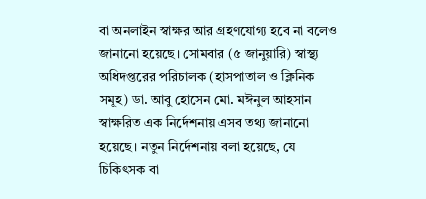বা অনলাইন স্বাক্ষর আর গ্রহণযোগ্য হবে না বলেও জানানো হয়েছে। সোমবার (৫ জানুয়ারি) স্বাস্থ্য অধিদপ্তরের পরিচালক (হাসপাতাল ও ক্লিনিক সমূহ) ডা. আবু হোসেন মো. মঈনুল আহসান স্বাক্ষরিত এক নির্দেশনায় এসব তথ্য জানানো হয়েছে। নতুন নির্দেশনায় বলা হয়েছে, যে চিকিৎসক বা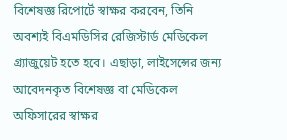বিশেষজ্ঞ রিপোর্টে স্বাক্ষর করবেন, তিনি অবশ্যই বিএমডিসির রেজিস্টার্ড মেডিকেল গ্র্যাজুয়েট হতে হবে। এছাড়া, লাইসেন্সের জন্য আবেদনকৃত বিশেষজ্ঞ বা মেডিকেল অফিসারের স্বাক্ষর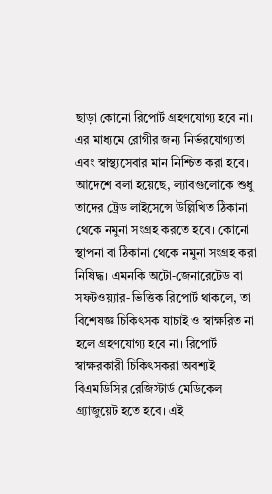ছাড়া কোনো রিপোর্ট গ্রহণযোগ্য হবে না। এর মাধ্যমে রোগীর জন্য নির্ভরযোগ্যতা এবং স্বাস্থ্যসেবার মান নিশ্চিত করা হবে। আদেশে বলা হয়েছে, ল্যাবগুলোকে শুধু তাদের ট্রেড লাইসেন্সে উল্লিখিত ঠিকানা থেকে নমুনা সংগ্রহ করতে হবে। কোনো স্থাপনা বা ঠিকানা থেকে নমুনা সংগ্রহ করা নিষিদ্ধ। এমনকি অটো-জেনারেটেড বা সফটওয়্যার-ভিত্তিক রিপোর্ট থাকলে, তা বিশেষজ্ঞ চিকিৎসক যাচাই ও স্বাক্ষরিত না হলে গ্রহণযোগ্য হবে না। রিপোর্ট স্বাক্ষরকারী চিকিৎসকরা অবশ্যই বিএমডিসির রেজিস্টার্ড মেডিকেল গ্র্যাজুয়েট হতে হবে। এই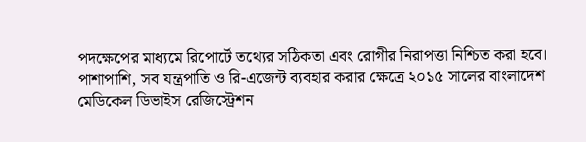পদক্ষেপের মাধ্যমে রিপোর্টে তথ্যের সঠিকতা এবং রোগীর নিরাপত্তা নিশ্চিত করা হবে। পাশাপাশি, সব যন্ত্রপাতি ও রি-এজেন্ট ব্যবহার করার ক্ষেত্রে ২০১৫ সালের বাংলাদেশ মেডিকেল ডিভাইস রেজিস্ট্রেশন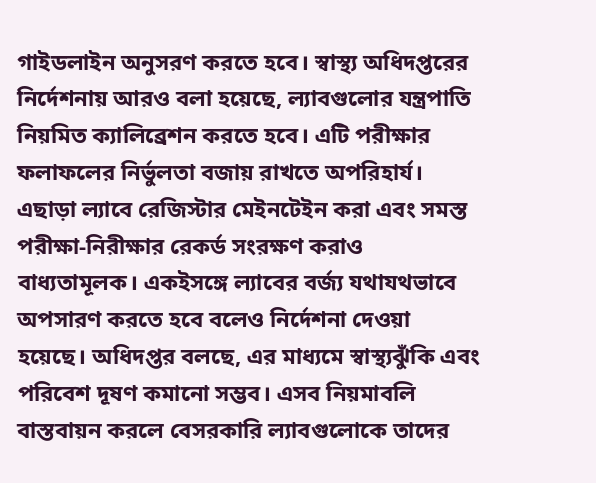গাইডলাইন অনুসরণ করতে হবে। স্বাস্থ্য অধিদপ্তরের নির্দেশনায় আরও বলা হয়েছে, ল্যাবগুলোর যন্ত্রপাতি নিয়মিত ক্যালিব্রেশন করতে হবে। এটি পরীক্ষার ফলাফলের নির্ভুলতা বজায় রাখতে অপরিহার্য। এছাড়া ল্যাবে রেজিস্টার মেইনটেইন করা এবং সমস্ত পরীক্ষা-নিরীক্ষার রেকর্ড সংরক্ষণ করাও বাধ্যতামূলক। একইসঙ্গে ল্যাবের বর্জ্য যথাযথভাবে অপসারণ করতে হবে বলেও নির্দেশনা দেওয়া হয়েছে। অধিদপ্তর বলছে, এর মাধ্যমে স্বাস্থ্যঝুঁকি এবং পরিবেশ দূষণ কমানো সম্ভব। এসব নিয়মাবলি বাস্তবায়ন করলে বেসরকারি ল্যাবগুলোকে তাদের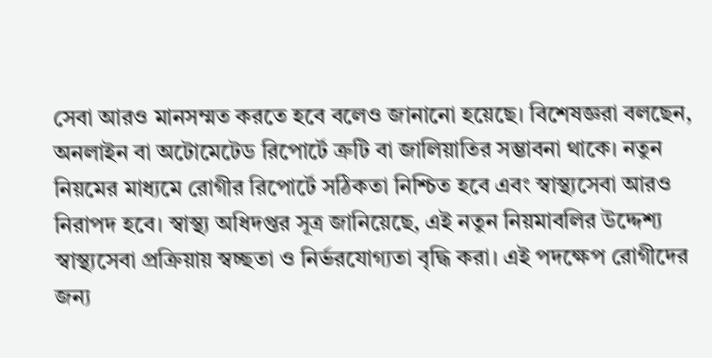সেবা আরও মানসম্মত করতে হবে বলেও জানানো হয়েছে। বিশেষজ্ঞরা বলছেন, অনলাইন বা অটোমেটেড রিপোর্টে ত্রুটি বা জালিয়াতির সম্ভাবনা থাকে। নতুন নিয়মের মাধ্যমে রোগীর রিপোর্টে সঠিকতা নিশ্চিত হবে এবং স্বাস্থ্যসেবা আরও নিরাপদ হবে। স্বাস্থ্য অধিদপ্তর সূত্র জানিয়েছে, এই নতুন নিয়মাবলির উদ্দেশ্য স্বাস্থ্যসেবা প্রক্রিয়ায় স্বচ্ছতা ও নির্ভরযোগ্যতা বৃদ্ধি করা। এই পদক্ষেপ রোগীদের জন্য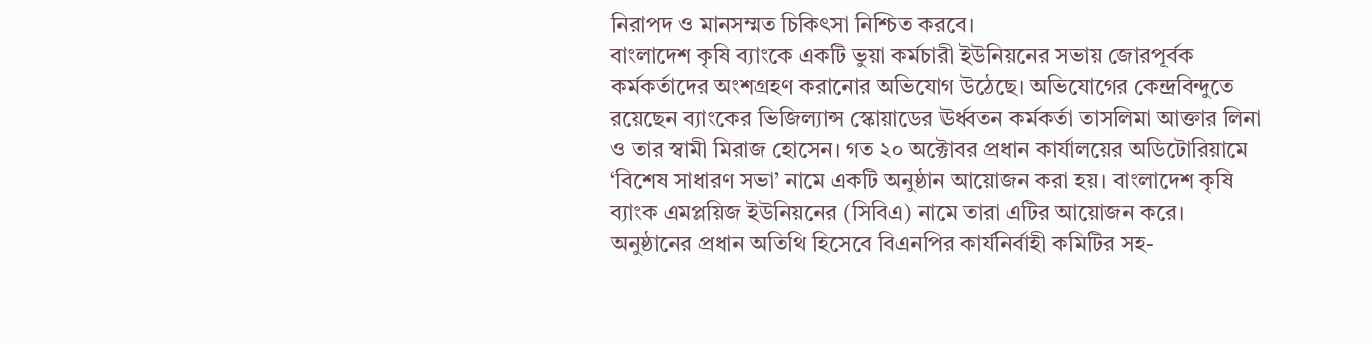নিরাপদ ও মানসম্মত চিকিৎসা নিশ্চিত করবে।
বাংলাদেশ কৃষি ব্যাংকে একটি ভুয়া কর্মচারী ইউনিয়নের সভায় জোরপূর্বক কর্মকর্তাদের অংশগ্রহণ করানোর অভিযোগ উঠেছে। অভিযোগের কেন্দ্রবিন্দুতে রয়েছেন ব্যাংকের ভিজিল্যান্স স্কোয়াডের ঊর্ধ্বতন কর্মকর্তা তাসলিমা আক্তার লিনা ও তার স্বামী মিরাজ হোসেন। গত ২০ অক্টোবর প্রধান কার্যালয়ের অডিটোরিয়ামে ‘বিশেষ সাধারণ সভা’ নামে একটি অনুষ্ঠান আয়োজন করা হয়। বাংলাদেশ কৃষি ব্যাংক এমপ্লয়িজ ইউনিয়নের (সিবিএ) নামে তারা এটির আয়োজন করে। অনুষ্ঠানের প্রধান অতিথি হিসেবে বিএনপির কার্যনির্বাহী কমিটির সহ-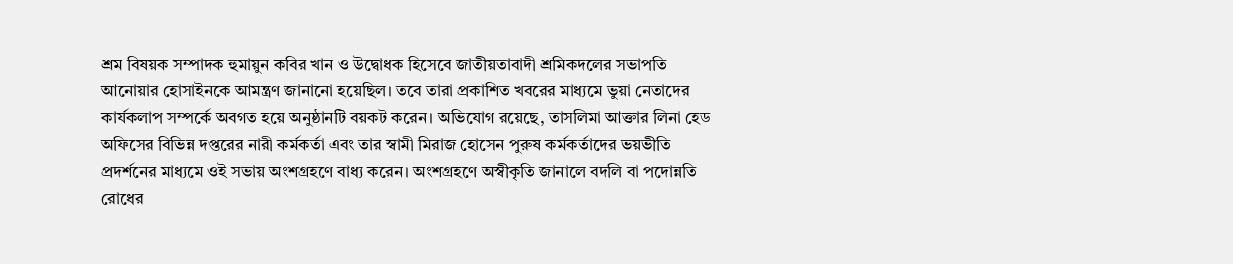শ্রম বিষয়ক সম্পাদক হুমায়ুন কবির খান ও উদ্বোধক হিসেবে জাতীয়তাবাদী শ্রমিকদলের সভাপতি আনোয়ার হোসাইনকে আমন্ত্রণ জানানো হয়েছিল। তবে তারা প্রকাশিত খবরের মাধ্যমে ভুয়া নেতাদের কার্যকলাপ সম্পর্কে অবগত হয়ে অনুষ্ঠানটি বয়কট করেন। অভিযোগ রয়েছে, তাসলিমা আক্তার লিনা হেড অফিসের বিভিন্ন দপ্তরের নারী কর্মকর্তা এবং তার স্বামী মিরাজ হোসেন পুরুষ কর্মকর্তাদের ভয়ভীতি প্রদর্শনের মাধ্যমে ওই সভায় অংশগ্রহণে বাধ্য করেন। অংশগ্রহণে অস্বীকৃতি জানালে বদলি বা পদোন্নতি রোধের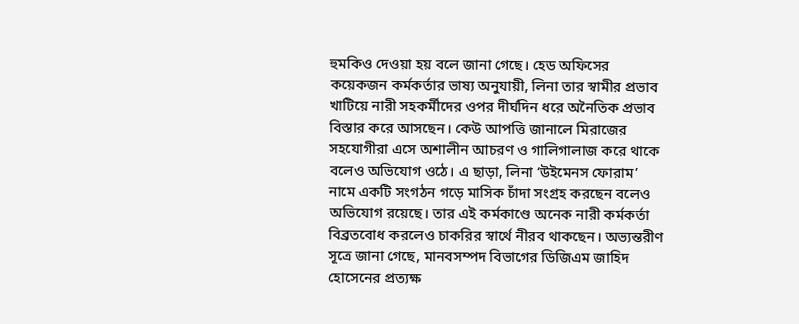হুমকিও দেওয়া হয় বলে জানা গেছে। হেড অফিসের কয়েকজন কর্মকর্তার ভাষ্য অনুযায়ী, লিনা তার স্বামীর প্রভাব খাটিয়ে নারী সহকর্মীদের ওপর দীর্ঘদিন ধরে অনৈতিক প্রভাব বিস্তার করে আসছেন। কেউ আপত্তি জানালে মিরাজের সহযোগীরা এসে অশালীন আচরণ ও গালিগালাজ করে থাকে বলেও অভিযোগ ওঠে। এ ছাড়া, লিনা ‘উইমেনস ফোরাম’ নামে একটি সংগঠন গড়ে মাসিক চাঁদা সংগ্রহ করছেন বলেও অভিযোগ রয়েছে। তার এই কর্মকাণ্ডে অনেক নারী কর্মকর্তা বিব্রতবোধ করলেও চাকরির স্বার্থে নীরব থাকছেন। অভ্যন্তরীণ সূত্রে জানা গেছে, মানবসম্পদ বিভাগের ডিজিএম জাহিদ হোসেনের প্রত্যক্ষ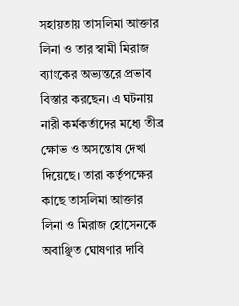সহায়তায় তাসলিমা আক্তার লিনা ও তার স্বামী মিরাজ ব্যাংকের অভ্যন্তরে প্রভাব বিস্তার করছেন। এ ঘটনায় নারী কর্মকর্তাদের মধ্যে তীব্র ক্ষোভ ও অসন্তোষ দেখা দিয়েছে। তারা কর্তৃপক্ষের কাছে তাসলিমা আক্তার লিনা ও মিরাজ হোসেনকে অবাঞ্ছিত ঘোষণার দাবি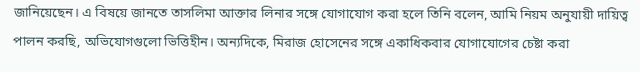জানিয়েছেন। এ বিষয়ে জানতে তাসলিমা আক্তার লিনার সঙ্গে যোগাযোগ করা হলে তিনি বলেন, আমি নিয়ম অনুযায়ী দায়িত্ব পালন করছি, অভিযোগগুলো ভিত্তিহীন। অন্যদিকে, মিরাজ হোসেনের সঙ্গে একাধিকবার যোগাযোগের চেষ্টা করা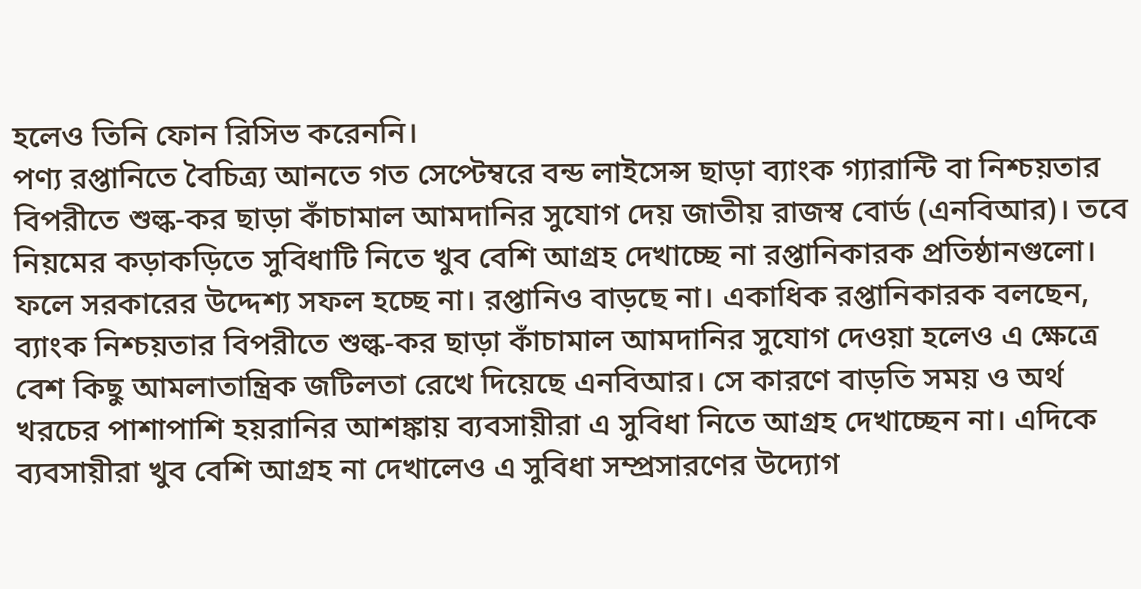হলেও তিনি ফোন রিসিভ করেননি।
পণ্য রপ্তানিতে বৈচিত্র্য আনতে গত সেপ্টেম্বরে বন্ড লাইসেন্স ছাড়া ব্যাংক গ্যারান্টি বা নিশ্চয়তার বিপরীতে শুল্ক-কর ছাড়া কাঁচামাল আমদানির সুযোগ দেয় জাতীয় রাজস্ব বোর্ড (এনবিআর)। তবে নিয়মের কড়াকড়িতে সুবিধাটি নিতে খুব বেশি আগ্রহ দেখাচ্ছে না রপ্তানিকারক প্রতিষ্ঠানগুলো। ফলে সরকারের উদ্দেশ্য সফল হচ্ছে না। রপ্তানিও বাড়ছে না। একাধিক রপ্তানিকারক বলছেন, ব্যাংক নিশ্চয়তার বিপরীতে শুল্ক-কর ছাড়া কাঁচামাল আমদানির সুযোগ দেওয়া হলেও এ ক্ষেত্রে বেশ কিছু আমলাতান্ত্রিক জটিলতা রেখে দিয়েছে এনবিআর। সে কারণে বাড়তি সময় ও অর্থ খরচের পাশাপাশি হয়রানির আশঙ্কায় ব্যবসায়ীরা এ সুবিধা নিতে আগ্রহ দেখাচ্ছেন না। এদিকে ব্যবসায়ীরা খুব বেশি আগ্রহ না দেখালেও এ সুবিধা সম্প্রসারণের উদ্যোগ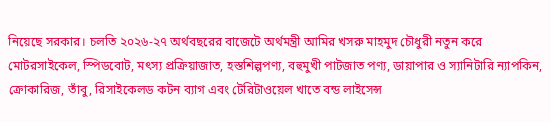নিয়েছে সরকার। চলতি ২০২৬-২৭ অর্থবছরের বাজেটে অর্থমন্ত্রী আমির খসরু মাহমুদ চৌধুরী নতুন করে মোটরসাইকেল, স্পিডবোট, মৎস্য প্রক্রিয়াজাত, হস্তশিল্পপণ্য, বহুমুখী পাটজাত পণ্য, ডায়াপার ও স্যানিটারি ন্যাপকিন, ক্রোকারিজ, তাঁবু, রিসাইকেলড কটন ব্যাগ এবং টেরিটাওয়েল খাতে বন্ড লাইসেন্স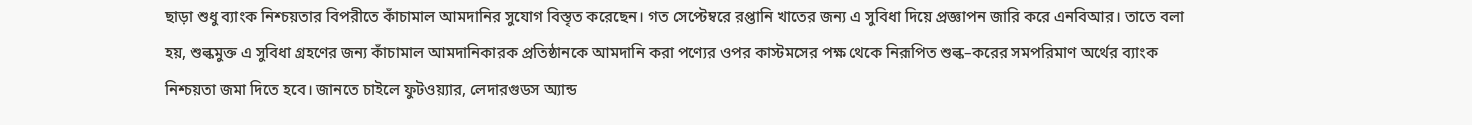ছাড়া শুধু ব্যাংক নিশ্চয়তার বিপরীতে কাঁচামাল আমদানির সুযোগ বিস্তৃত করেছেন। গত সেপ্টেম্বরে রপ্তানি খাতের জন্য এ সুবিধা দিয়ে প্রজ্ঞাপন জারি করে এনবিআর। তাতে বলা হয়, শুল্কমুক্ত এ সুবিধা গ্রহণের জন্য কাঁচামাল আমদানিকারক প্রতিষ্ঠানকে আমদানি করা পণ্যের ওপর কাস্টমসের পক্ষ থেকে নিরূপিত শুল্ক–করের সমপরিমাণ অর্থের ব্যাংক নিশ্চয়তা জমা দিতে হবে। জানতে চাইলে ফুটওয়্যার, লেদারগুডস অ্যান্ড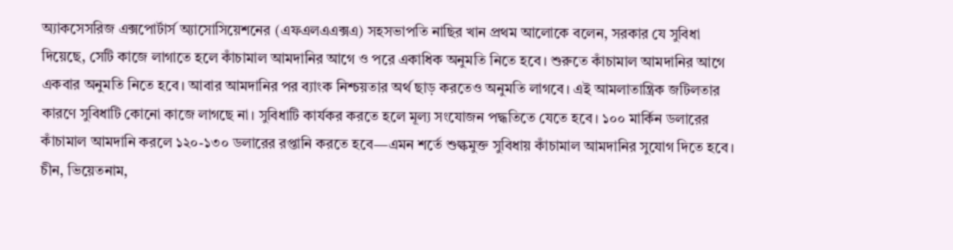অ্যাকসেসরিজ এক্সপোর্টার্স অ্যাসোসিয়েশনের (এফএলএএক্সএ) সহসভাপতি নাছির খান প্রথম আলোকে বলেন, সরকার যে সুবিধা দিয়েছে, সেটি কাজে লাগাতে হলে কাঁচামাল আমদানির আগে ও পরে একাধিক অনুমতি নিতে হবে। শুরুতে কাঁচামাল আমদানির আগে একবার অনুমতি নিতে হবে। আবার আমদানির পর ব্যাংক নিশ্চয়তার অর্থ ছাড় করতেও অনুমতি লাগবে। এই আমলাতান্ত্রিক জটিলতার কারণে সুবিধাটি কোনো কাজে লাগছে না। সুবিধাটি কার্যকর করতে হলে মূল্য সংযোজন পদ্ধতিতে যেতে হবে। ১০০ মার্কিন ডলারের কাঁচামাল আমদানি করলে ১২০-১৩০ ডলারের রপ্তানি করতে হবে—এমন শর্তে শুল্কমুক্ত সুবিধায় কাঁচামাল আমদানির সুযোগ দিতে হবে। চীন, ভিয়েতনাম,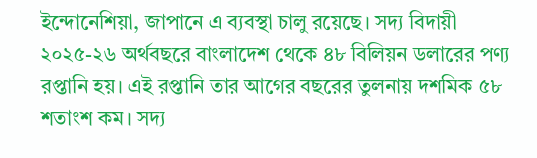ইন্দোনেশিয়া, জাপানে এ ব্যবস্থা চালু রয়েছে। সদ্য বিদায়ী ২০২৫-২৬ অর্থবছরে বাংলাদেশ থেকে ৪৮ বিলিয়ন ডলারের পণ্য রপ্তানি হয়। এই রপ্তানি তার আগের বছরের তুলনায় দশমিক ৫৮ শতাংশ কম। সদ্য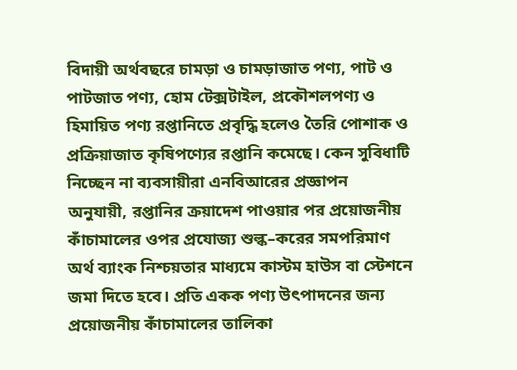বিদায়ী অর্থবছরে চামড়া ও চামড়াজাত পণ্য, পাট ও পাটজাত পণ্য, হোম টেক্সটাইল, প্রকৌশলপণ্য ও হিমায়িত পণ্য রপ্তানিতে প্রবৃদ্ধি হলেও তৈরি পোশাক ও প্রক্রিয়াজাত কৃষিপণ্যের রপ্তানি কমেছে। কেন সুবিধাটি নিচ্ছেন না ব্যবসায়ীরা এনবিআরের প্রজ্ঞাপন অনুযায়ী, রপ্তানির ক্রয়াদেশ পাওয়ার পর প্রয়োজনীয় কাঁচামালের ওপর প্রযোজ্য শুল্ক–করের সমপরিমাণ অর্থ ব্যাংক নিশ্চয়তার মাধ্যমে কাস্টম হাউস বা স্টেশনে জমা দিতে হবে। প্রতি একক পণ্য উৎপাদনের জন্য প্রয়োজনীয় কাঁচামালের তালিকা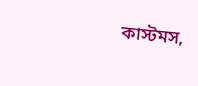কাস্টমস,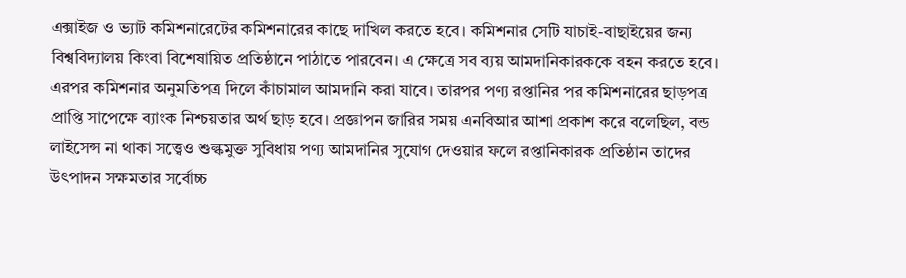এক্সাইজ ও ভ্যাট কমিশনারেটের কমিশনারের কাছে দাখিল করতে হবে। কমিশনার সেটি যাচাই-বাছাইয়ের জন্য বিশ্ববিদ্যালয় কিংবা বিশেষায়িত প্রতিষ্ঠানে পাঠাতে পারবেন। এ ক্ষেত্রে সব ব্যয় আমদানিকারককে বহন করতে হবে। এরপর কমিশনার অনুমতিপত্র দিলে কাঁচামাল আমদানি করা যাবে। তারপর পণ্য রপ্তানির পর কমিশনারের ছাড়পত্র প্রাপ্তি সাপেক্ষে ব্যাংক নিশ্চয়তার অর্থ ছাড় হবে। প্রজ্ঞাপন জারির সময় এনবিআর আশা প্রকাশ করে বলেছিল, বন্ড লাইসেন্স না থাকা সত্ত্বেও শুল্কমুক্ত সুবিধায় পণ্য আমদানির সুযোগ দেওয়ার ফলে রপ্তানিকারক প্রতিষ্ঠান তাদের উৎপাদন সক্ষমতার সর্বোচ্চ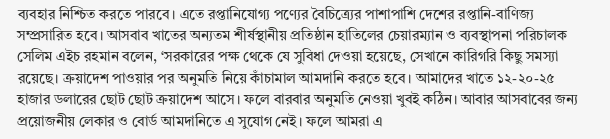ব্যবহার নিশ্চিত করতে পারবে। এতে রপ্তানিযোগ্য পণ্যের বৈচিত্র্যের পাশাপাশি দেশের রপ্তানি-বাণিজ্য সম্প্রসারিত হবে। আসবাব খাতের অন্যতম শীর্ষস্থানীয় প্রতিষ্ঠান হাতিলের চেয়ারম্যান ও ব্যবস্থাপনা পরিচালক সেলিম এইচ রহমান বলেন, ‘সরকারের পক্ষ থেকে যে সুবিধা দেওয়া হয়েছে, সেখানে কারিগরি কিছু সমস্যা রয়েছে। ক্রয়াদেশ পাওয়ার পর অনুমতি নিয়ে কাঁচামাল আমদানি করতে হবে। আমাদের খাতে ১২-২০-২৫ হাজার ডলারের ছোট ছোট ক্রয়াদেশ আসে। ফলে বারবার অনুমতি নেওয়া খুবই কঠিন। আবার আসবাবের জন্য প্রয়োজনীয় লেকার ও বোর্ড আমদানিতে এ সুযোগ নেই। ফলে আমরা এ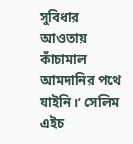সুবিধার আওতায় কাঁচামাল আমদানির পথে যাইনি।’ সেলিম এইচ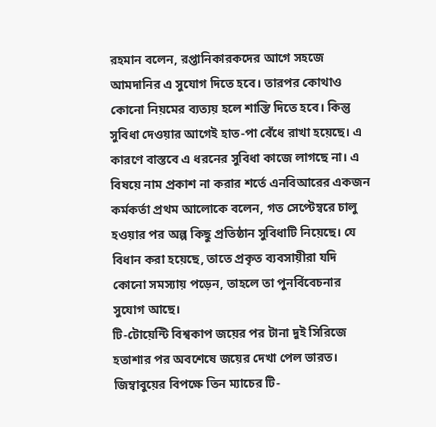রহমান বলেন, রপ্তানিকারকদের আগে সহজে আমদানির এ সুযোগ দিতে হবে। তারপর কোথাও কোনো নিয়মের ব্যত্যয় হলে শাস্তি দিতে হবে। কিন্তু সুবিধা দেওয়ার আগেই হাত-পা বেঁধে রাখা হয়েছে। এ কারণে বাস্তবে এ ধরনের সুবিধা কাজে লাগছে না। এ বিষয়ে নাম প্রকাশ না করার শর্তে এনবিআরের একজন কর্মকর্তা প্রথম আলোকে বলেন, গত সেপ্টেম্বরে চালু হওয়ার পর অল্প কিছু প্রতিষ্ঠান সুবিধাটি নিয়েছে। যে বিধান করা হয়েছে, তাতে প্রকৃত ব্যবসায়ীরা যদি কোনো সমস্যায় পড়েন, তাহলে তা পুনর্বিবেচনার সুযোগ আছে।
টি-টোয়েন্টি বিশ্বকাপ জয়ের পর টানা দুই সিরিজে হতাশার পর অবশেষে জয়ের দেখা পেল ভারত। জিম্বাবুয়ের বিপক্ষে তিন ম্যাচের টি-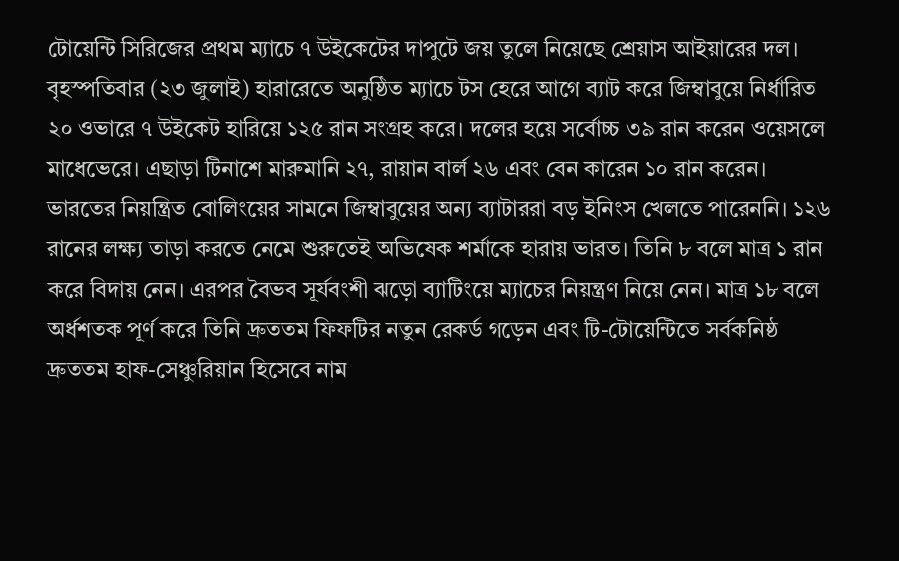টোয়েন্টি সিরিজের প্রথম ম্যাচে ৭ উইকেটের দাপুটে জয় তুলে নিয়েছে শ্রেয়াস আইয়ারের দল। বৃহস্পতিবার (২৩ জুলাই) হারারেতে অনুষ্ঠিত ম্যাচে টস হেরে আগে ব্যাট করে জিম্বাবুয়ে নির্ধারিত ২০ ওভারে ৭ উইকেট হারিয়ে ১২৫ রান সংগ্রহ করে। দলের হয়ে সর্বোচ্চ ৩৯ রান করেন ওয়েসলে মাধেভেরে। এছাড়া টিনাশে মারুমানি ২৭, রায়ান বার্ল ২৬ এবং বেন কারেন ১০ রান করেন। ভারতের নিয়ন্ত্রিত বোলিংয়ের সামনে জিম্বাবুয়ের অন্য ব্যাটাররা বড় ইনিংস খেলতে পারেননি। ১২৬ রানের লক্ষ্য তাড়া করতে নেমে শুরুতেই অভিষেক শর্মাকে হারায় ভারত। তিনি ৮ বলে মাত্র ১ রান করে বিদায় নেন। এরপর বৈভব সূর্যবংশী ঝড়ো ব্যাটিংয়ে ম্যাচের নিয়ন্ত্রণ নিয়ে নেন। মাত্র ১৮ বলে অর্ধশতক পূর্ণ করে তিনি দ্রুততম ফিফটির নতুন রেকর্ড গড়েন এবং টি-টোয়েন্টিতে সর্বকনিষ্ঠ দ্রুততম হাফ-সেঞ্চুরিয়ান হিসেবে নাম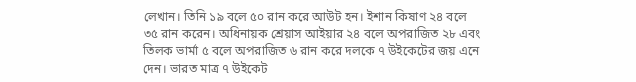লেখান। তিনি ১৯ বলে ৫০ রান করে আউট হন। ইশান কিষাণ ২৪ বলে ৩৫ রান করেন। অধিনায়ক শ্রেয়াস আইয়ার ২৪ বলে অপরাজিত ২৮ এবং তিলক ভার্মা ৫ বলে অপরাজিত ৬ রান করে দলকে ৭ উইকেটের জয় এনে দেন। ভারত মাত্র ৭ উইকেট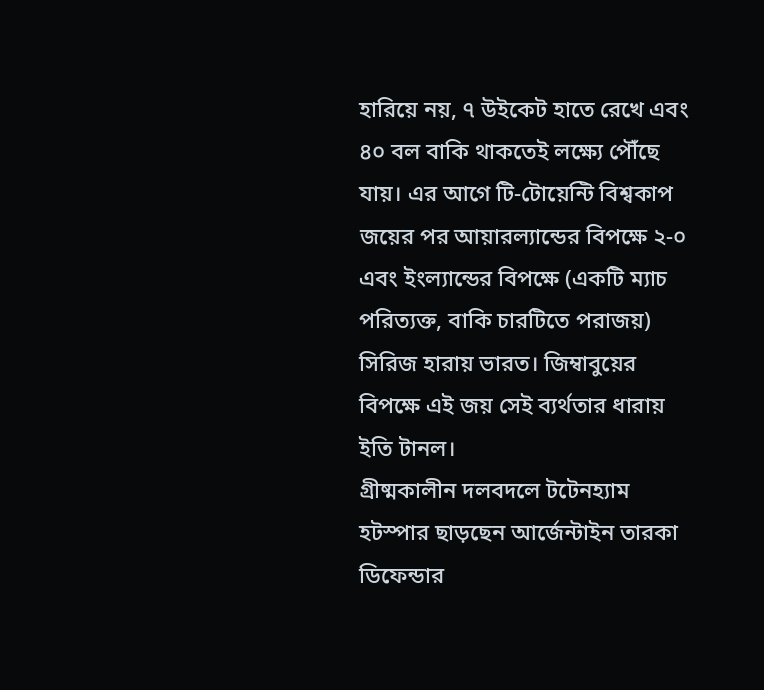হারিয়ে নয়, ৭ উইকেট হাতে রেখে এবং ৪০ বল বাকি থাকতেই লক্ষ্যে পৌঁছে যায়। এর আগে টি-টোয়েন্টি বিশ্বকাপ জয়ের পর আয়ারল্যান্ডের বিপক্ষে ২-০ এবং ইংল্যান্ডের বিপক্ষে (একটি ম্যাচ পরিত্যক্ত, বাকি চারটিতে পরাজয়) সিরিজ হারায় ভারত। জিম্বাবুয়ের বিপক্ষে এই জয় সেই ব্যর্থতার ধারায় ইতি টানল।
গ্রীষ্মকালীন দলবদলে টটেনহ্যাম হটস্পার ছাড়ছেন আর্জেন্টাইন তারকা ডিফেন্ডার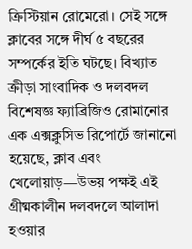ক্রিস্টিয়ান রোমেরো। সেই সঙ্গে ক্লাবের সঙ্গে দীর্ঘ ৫ বছরের সম্পর্কের ইতি ঘটছে। বিখ্যাত ক্রীড়া সাংবাদিক ও দলবদল বিশেষজ্ঞ ফ্যাব্রিজিও রোমানোর এক এক্সক্লুসিভ রিপোর্টে জানানো হয়েছে, ক্লাব এবং খেলোয়াড়—উভয় পক্ষই এই গ্রীষ্মকালীন দলবদলে আলাদা হওয়ার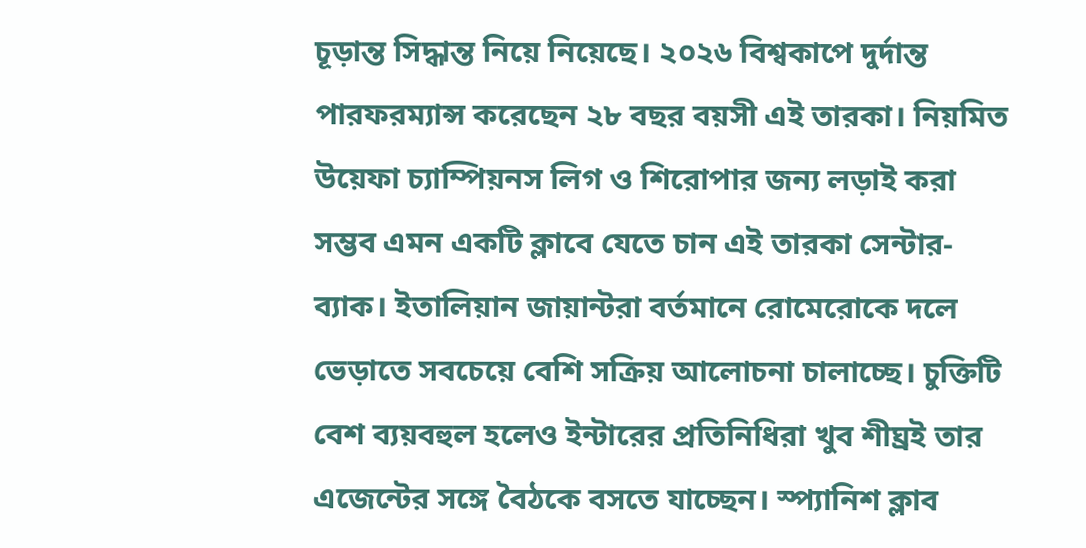চূড়ান্ত সিদ্ধান্ত নিয়ে নিয়েছে। ২০২৬ বিশ্বকাপে দুর্দান্ত পারফরম্যান্স করেছেন ২৮ বছর বয়সী এই তারকা। নিয়মিত উয়েফা চ্যাম্পিয়নস লিগ ও শিরোপার জন্য লড়াই করা সম্ভব এমন একটি ক্লাবে যেতে চান এই তারকা সেন্টার-ব্যাক। ইতালিয়ান জায়ান্টরা বর্তমানে রোমেরোকে দলে ভেড়াতে সবচেয়ে বেশি সক্রিয় আলোচনা চালাচ্ছে। চুক্তিটি বেশ ব্যয়বহুল হলেও ইন্টারের প্রতিনিধিরা খুব শীঘ্রই তার এজেন্টের সঙ্গে বৈঠকে বসতে যাচ্ছেন। স্প্যানিশ ক্লাব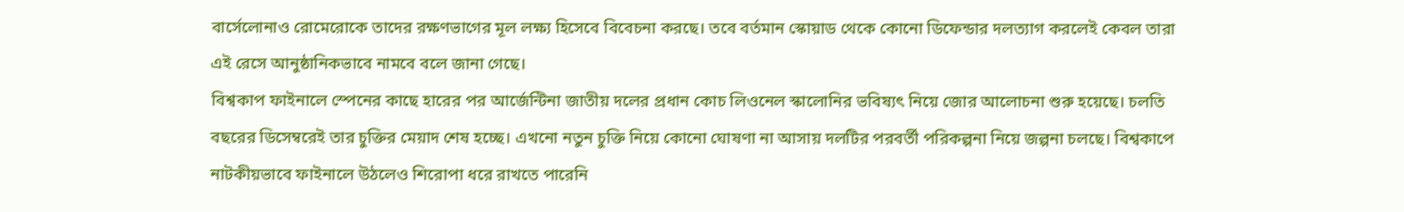বার্সেলোনাও রোমেরোকে তাদের রক্ষণভাগের মূল লক্ষ্য হিসেবে বিবেচনা করছে। তবে বর্তমান স্কোয়াড থেকে কোনো ডিফেন্ডার দলত্যাগ করলেই কেবল তারা এই রেসে আনুষ্ঠানিকভাবে নামবে বলে জানা গেছে।
বিশ্বকাপ ফাইনালে স্পেনের কাছে হারের পর আর্জেন্টিনা জাতীয় দলের প্রধান কোচ লিওনেল স্কালোনির ভবিষ্যৎ নিয়ে জোর আলোচনা শুরু হয়েছে। চলতি বছরের ডিসেম্বরেই তার চুক্তির মেয়াদ শেষ হচ্ছে। এখনো নতুন চুক্তি নিয়ে কোনো ঘোষণা না আসায় দলটির পরবর্তী পরিকল্পনা নিয়ে জল্পনা চলছে। বিশ্বকাপে নাটকীয়ভাবে ফাইনালে উঠলেও শিরোপা ধরে রাখতে পারেনি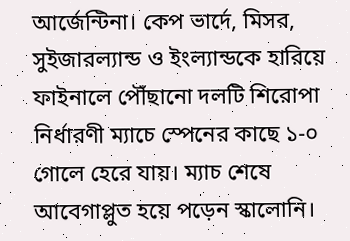আর্জেন্টিনা। কেপ ভার্দে, মিসর, সুইজারল্যান্ড ও ইংল্যান্ডকে হারিয়ে ফাইনালে পৌঁছানো দলটি শিরোপা নির্ধারণী ম্যাচে স্পেনের কাছে ১-০ গোলে হেরে যায়। ম্যাচ শেষে আবেগাপ্লুত হয়ে পড়েন স্কালোনি।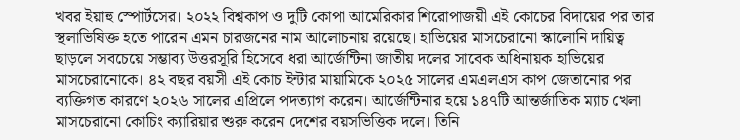খবর ইয়াহু স্পোর্টসের। ২০২২ বিশ্বকাপ ও দুটি কোপা আমেরিকার শিরোপাজয়ী এই কোচের বিদায়ের পর তার স্থলাভিষিক্ত হতে পারেন এমন চারজনের নাম আলোচনায় রয়েছে। হাভিয়ের মাসচেরানো স্কালোনি দায়িত্ব ছাড়লে সবচেয়ে সম্ভাব্য উত্তরসূরি হিসেবে ধরা আর্জেন্টিনা জাতীয় দলের সাবেক অধিনায়ক হাভিয়ের মাসচেরানোকে। ৪২ বছর বয়সী এই কোচ ইন্টার মায়ামিকে ২০২৫ সালের এমএলএস কাপ জেতানোর পর ব্যক্তিগত কারণে ২০২৬ সালের এপ্রিলে পদত্যাগ করেন। আর্জেন্টিনার হয়ে ১৪৭টি আন্তর্জাতিক ম্যাচ খেলা মাসচেরানো কোচিং ক্যারিয়ার শুরু করেন দেশের বয়সভিত্তিক দলে। তিনি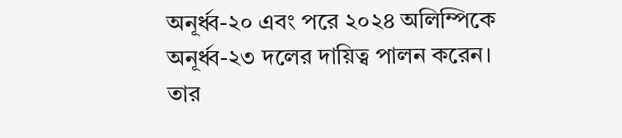অনূর্ধ্ব-২০ এবং পরে ২০২৪ অলিম্পিকে অনূর্ধ্ব-২৩ দলের দায়িত্ব পালন করেন। তার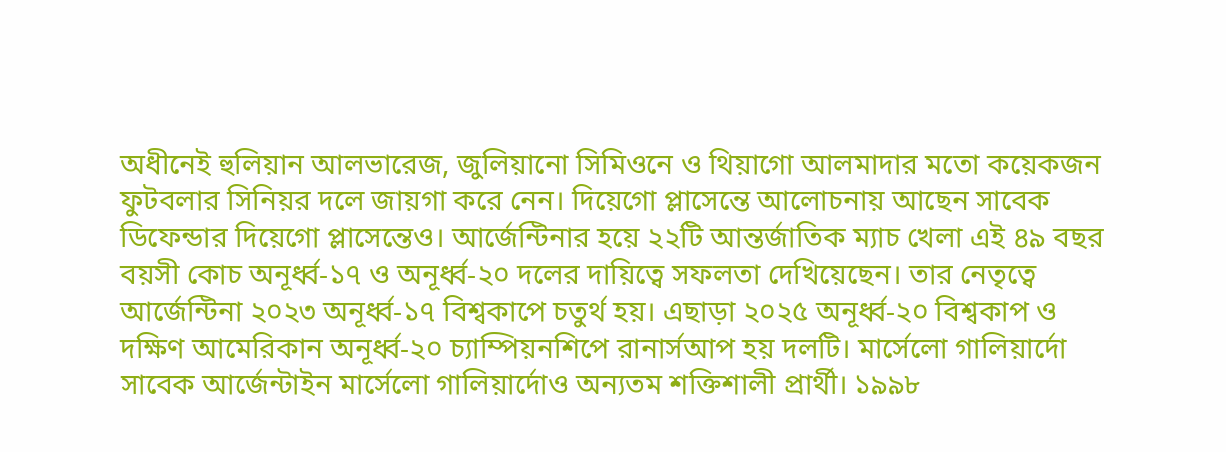অধীনেই হুলিয়ান আলভারেজ, জুলিয়ানো সিমিওনে ও থিয়াগো আলমাদার মতো কয়েকজন ফুটবলার সিনিয়র দলে জায়গা করে নেন। দিয়েগো প্লাসেন্তে আলোচনায় আছেন সাবেক ডিফেন্ডার দিয়েগো প্লাসেন্তেও। আর্জেন্টিনার হয়ে ২২টি আন্তর্জাতিক ম্যাচ খেলা এই ৪৯ বছর বয়সী কোচ অনূর্ধ্ব-১৭ ও অনূর্ধ্ব-২০ দলের দায়িত্বে সফলতা দেখিয়েছেন। তার নেতৃত্বে আর্জেন্টিনা ২০২৩ অনূর্ধ্ব-১৭ বিশ্বকাপে চতুর্থ হয়। এছাড়া ২০২৫ অনূর্ধ্ব-২০ বিশ্বকাপ ও দক্ষিণ আমেরিকান অনূর্ধ্ব-২০ চ্যাম্পিয়নশিপে রানার্সআপ হয় দলটি। মার্সেলো গালিয়ার্দো সাবেক আর্জেন্টাইন মার্সেলো গালিয়ার্দোও অন্যতম শক্তিশালী প্রার্থী। ১৯৯৮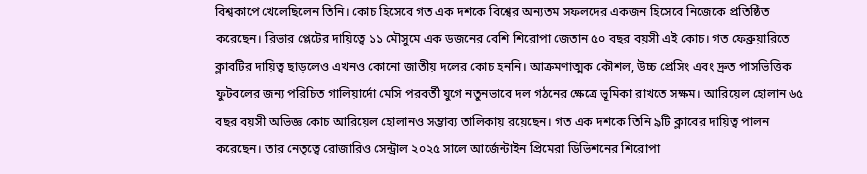বিশ্বকাপে খেলেছিলেন তিনি। কোচ হিসেবে গত এক দশকে বিশ্বের অন্যতম সফলদের একজন হিসেবে নিজেকে প্রতিষ্ঠিত করেছেন। রিভার প্লেটের দায়িত্বে ১১ মৌসুমে এক ডজনের বেশি শিরোপা জেতান ৫০ বছর বয়সী এই কোচ। গত ফেব্রুয়ারিতে ক্লাবটির দায়িত্ব ছাড়লেও এখনও কোনো জাতীয় দলের কোচ হননি। আক্রমণাত্মক কৌশল, উচ্চ প্রেসিং এবং দ্রুত পাসভিত্তিক ফুটবলের জন্য পরিচিত গালিয়ার্দো মেসি পরবর্তী যুগে নতুনভাবে দল গঠনের ক্ষেত্রে ভূমিকা রাখতে সক্ষম। আরিয়েল হোলান ৬৫ বছর বয়সী অভিজ্ঞ কোচ আরিয়েল হোলানও সম্ভাব্য তালিকায় রয়েছেন। গত এক দশকে তিনি ৯টি ক্লাবের দায়িত্ব পালন করেছেন। তার নেতৃত্বে রোজারিও সেন্ট্রাল ২০২৫ সালে আর্জেন্টাইন প্রিমেরা ডিভিশনের শিরোপা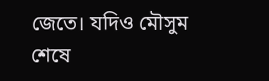জেতে। যদিও মৌসুম শেষে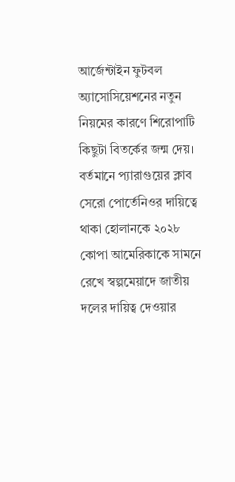আর্জেন্টাইন ফুটবল অ্যাসোসিয়েশনের নতুন নিয়মের কারণে শিরোপাটি কিছুটা বিতর্কের জন্ম দেয়। বর্তমানে প্যারাগুয়ের ক্লাব সেরো পোর্তেনিওর দায়িত্বে থাকা হোলানকে ২০২৮ কোপা আমেরিকাকে সামনে রেখে স্বল্পমেয়াদে জাতীয় দলের দায়িত্ব দেওয়ার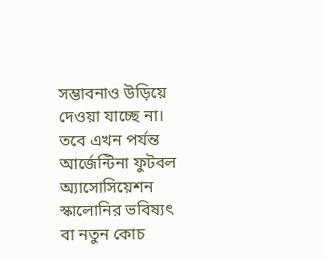সম্ভাবনাও উড়িয়ে দেওয়া যাচ্ছে না। তবে এখন পর্যন্ত আর্জেন্টিনা ফুটবল অ্যাসোসিয়েশন স্কালোনির ভবিষ্যৎ বা নতুন কোচ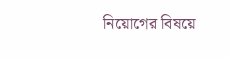নিয়োগের বিষয়ে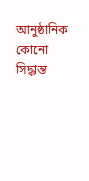আনুষ্ঠানিক কোনো সিদ্ধান্ত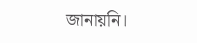জানায়নি।